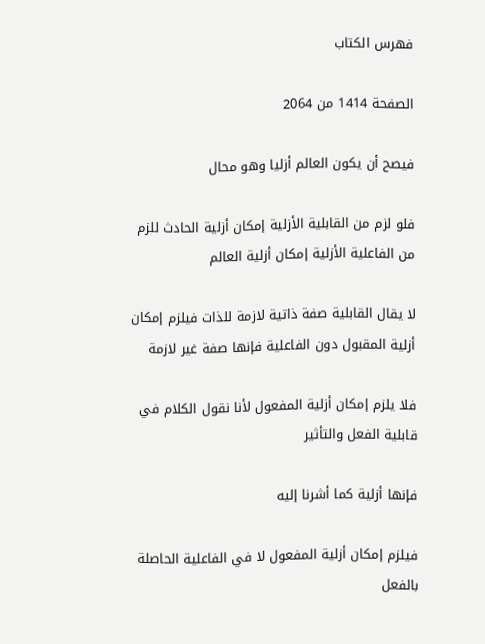فهرس الكتاب

الصفحة 1414 من 2064

فيصح أن يكون العالم أزليا وهو محال

فلو لزم من القابلية الأزلية إمكان أزلية الحادث للزم من الفاعلية الأزلية إمكان أزلية العالم

لا يقال القابلية صفة ذاتية لازمة للذات فيلزم إمكان أزلية المقبول دون الفاعلية فإنها صفة غير لازمة

فلا يلزم إمكان أزلية المفعول لأنا نقول الكلام في قابلية الفعل والتأثير

فإنها أزلية كما أشرنا إليه

فيلزم إمكان أزلية المفعول لا في الفاعلية الحاصلة بالفعل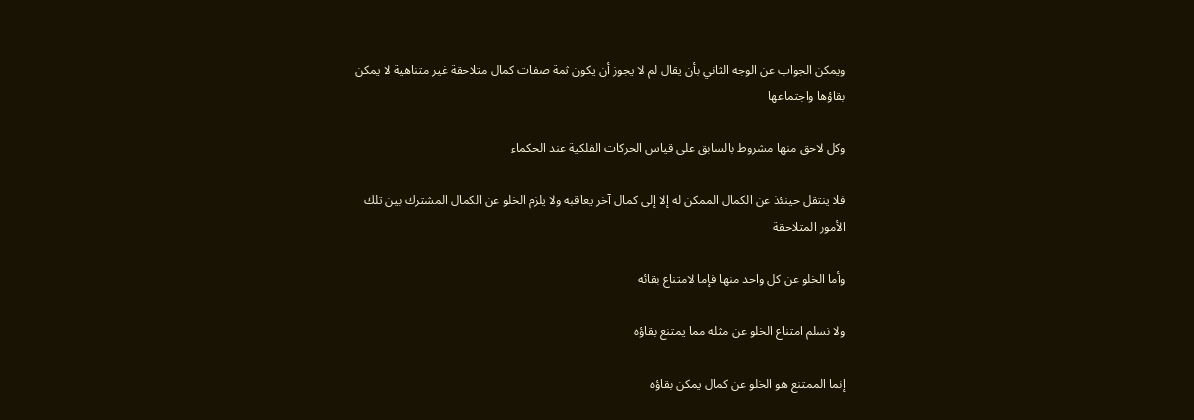ويمكن الجواب عن الوجه الثاني بأن يقال لم لا يجوز أن يكون ثمة صفات كمال متلاحقة غير متناهية لا يمكن بقاؤها واجتماعها

وكل لاحق منها مشروط بالسابق على قياس الحركات الفلكية عند الحكماء

فلا ينتقل حينئذ عن الكمال الممكن له إلا إلى كمال آخر يعاقبه ولا يلزم الخلو عن الكمال المشترك بين تلك الأمور المتلاحقة

وأما الخلو عن كل واحد منها فإما لامتناع بقائه

ولا نسلم امتناع الخلو عن مثله مما يمتنع بقاؤه

إنما الممتنع هو الخلو عن كمال يمكن بقاؤه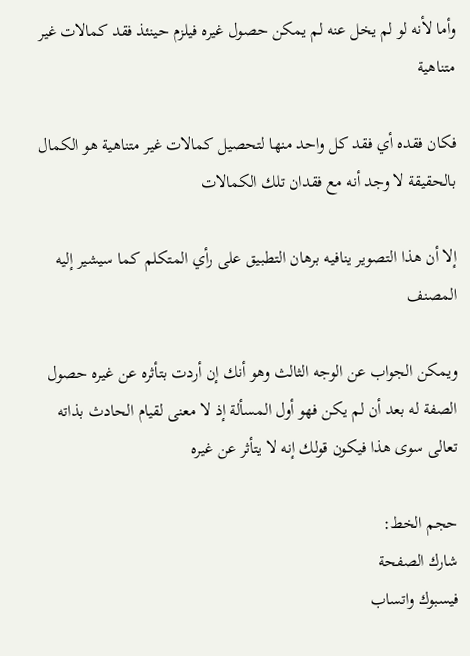وأما لأنه لو لم يخل عنه لم يمكن حصول غيره فيلزم حينئذ فقد كمالات غير متناهية

فكان فقده أي فقد كل واحد منها لتحصيل كمالات غير متناهية هو الكمال بالحقيقة لا وجد أنه مع فقدان تلك الكمالات

إلا أن هذا التصوير ينافيه برهان التطبيق على رأي المتكلم كما سيشير إليه المصنف

ويمكن الجواب عن الوجه الثالث وهو أنك إن أردت بتأثره عن غيره حصول الصفة له بعد أن لم يكن فهو أول المسألة إذ لا معنى لقيام الحادث بذاته تعالى سوى هذا فيكون قولك إنه لا يتأثر عن غيره

حجم الخط:
شارك الصفحة
فيسبوك واتساب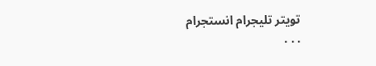تويتر تليجرام انستجرام
. . .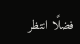فضلًا انتظر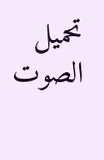تحميل الصوت